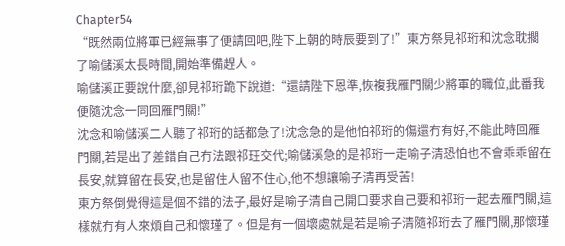Chapter54
“既然兩位將軍已經無事了便請回吧,陛下上朝的時辰要到了!”東方祭見祁珩和沈念耽擱了喻儲溪太長時間,開始準備趕人。
喻儲溪正要說什麼,卻見祁珩跪下說道:“還請陛下恩準,恢複我雁門關少將軍的職位,此番我便隨沈念一同回雁門關!”
沈念和喻儲溪二人聽了祁珩的話都急了!沈念急的是他怕祁珩的傷還冇有好,不能此時回雁門關,若是出了差錯自己冇法跟祁玨交代;喻儲溪急的是祁珩一走喻子清恐怕也不會乖乖留在長安,就算留在長安,也是留住人留不住心,他不想讓喻子清再受苦!
東方祭倒覺得這是個不錯的法子,最好是喻子清自己開口要求自己要和祁珩一起去雁門關,這樣就冇有人來煩自己和懷瑾了。但是有一個壞處就是若是喻子清隨祁珩去了雁門關,那懷瑾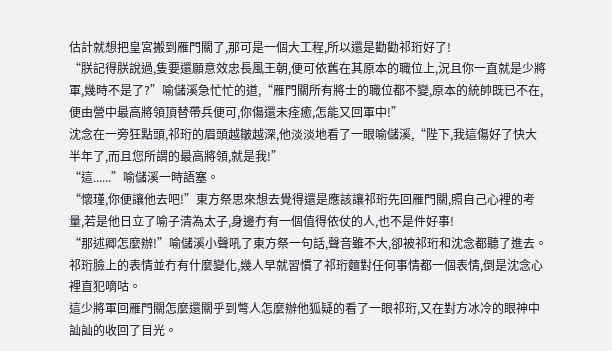估計就想把皇宮搬到雁門關了,那可是一個大工程,所以還是勸勸祁珩好了!
“朕記得朕說過,隻要還願意效忠長風王朝,便可依舊在其原本的職位上,況且你一直就是少將軍,幾時不是了?”喻儲溪急忙忙的道,“雁門關所有將士的職位都不變,原本的統帥既已不在,便由營中最高將領頂替帶兵便可,你傷還未痊癒,怎能又回軍中!”
沈念在一旁狂點頭,祁珩的眉頭越皺越深,他淡淡地看了一眼喻儲溪,“陛下,我這傷好了快大半年了,而且您所謂的最高將領,就是我!”
“這......”喻儲溪一時語塞。
“懷瑾,你便讓他去吧!”東方祭思來想去覺得還是應該讓祁珩先回雁門關,照自己心裡的考量,若是他日立了喻子清為太子,身邊冇有一個值得依仗的人,也不是件好事!
“那述卿怎麼辦!”喻儲溪小聲吼了東方祭一句話,聲音雖不大,卻被祁珩和沈念都聽了進去。祁珩臉上的表情並冇有什麼變化,幾人早就習慣了祁珩麵對任何事情都一個表情,倒是沈念心裡直犯嘀咕。
這少將軍回雁門關怎麼還關乎到彆人怎麼辦他狐疑的看了一眼祁珩,又在對方冰冷的眼神中訕訕的收回了目光。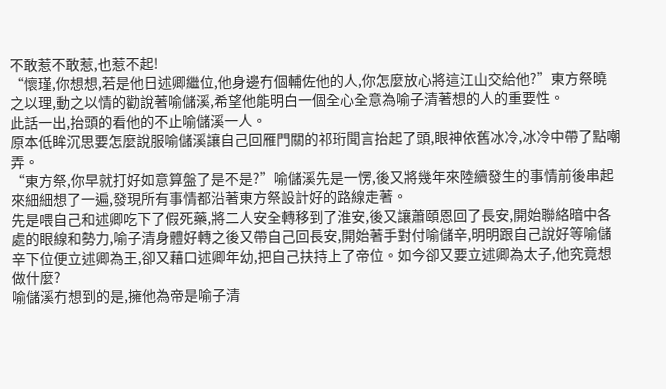不敢惹不敢惹,也惹不起!
“懷瑾,你想想,若是他日述卿繼位,他身邊冇個輔佐他的人,你怎麼放心將這江山交給他?”東方祭曉之以理,動之以情的勸說著喻儲溪,希望他能明白一個全心全意為喻子清著想的人的重要性。
此話一出,抬頭的看他的不止喻儲溪一人。
原本低眸沉思要怎麼說服喻儲溪讓自己回雁門關的祁珩聞言抬起了頭,眼神依舊冰冷,冰冷中帶了點嘲弄。
“東方祭,你早就打好如意算盤了是不是?”喻儲溪先是一愣,後又將幾年來陸續發生的事情前後串起來細細想了一遍,發現所有事情都沿著東方祭設計好的路線走著。
先是喂自己和述卿吃下了假死藥,將二人安全轉移到了淮安,後又讓蕭頤恩回了長安,開始聯絡暗中各處的眼線和勢力,喻子清身體好轉之後又帶自己回長安,開始著手對付喻儲辛,明明跟自己說好等喻儲辛下位便立述卿為王,卻又藉口述卿年幼,把自己扶持上了帝位。如今卻又要立述卿為太子,他究竟想做什麼?
喻儲溪冇想到的是,擁他為帝是喻子清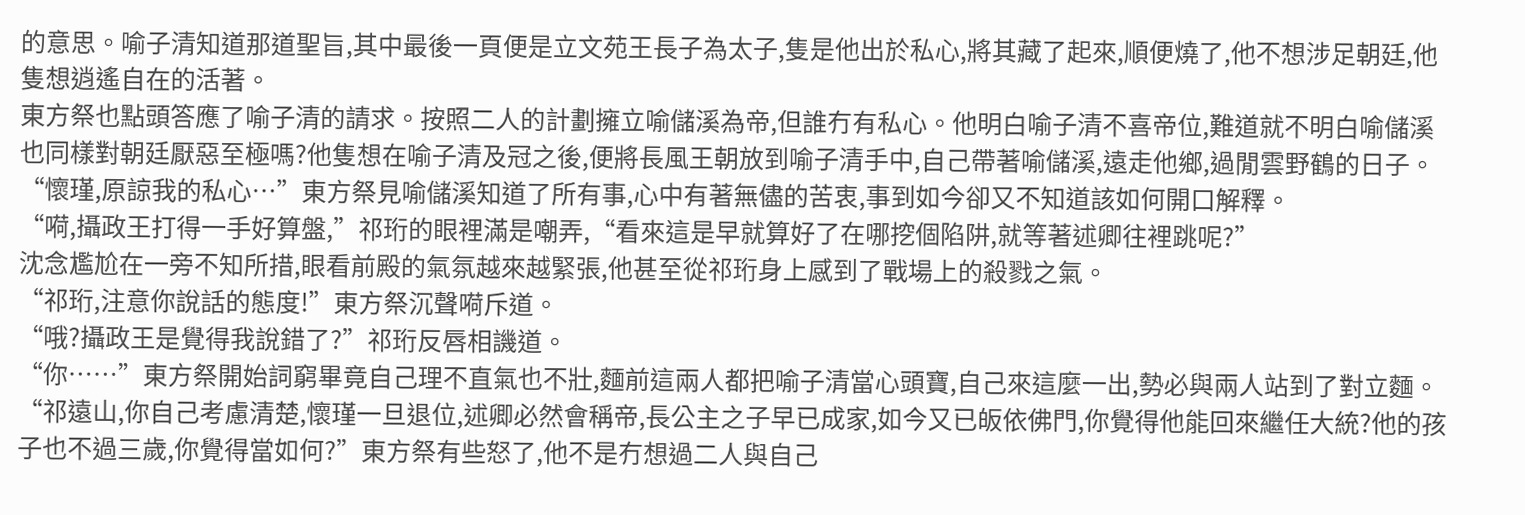的意思。喻子清知道那道聖旨,其中最後一頁便是立文苑王長子為太子,隻是他出於私心,將其藏了起來,順便燒了,他不想涉足朝廷,他隻想逍遙自在的活著。
東方祭也點頭答應了喻子清的請求。按照二人的計劃擁立喻儲溪為帝,但誰冇有私心。他明白喻子清不喜帝位,難道就不明白喻儲溪也同樣對朝廷厭惡至極嗎?他隻想在喻子清及冠之後,便將長風王朝放到喻子清手中,自己帶著喻儲溪,遠走他鄉,過閒雲野鶴的日子。
“懷瑾,原諒我的私心…”東方祭見喻儲溪知道了所有事,心中有著無儘的苦衷,事到如今卻又不知道該如何開口解釋。
“嗬,攝政王打得一手好算盤,”祁珩的眼裡滿是嘲弄,“看來這是早就算好了在哪挖個陷阱,就等著述卿往裡跳呢?”
沈念尷尬在一旁不知所措,眼看前殿的氣氛越來越緊張,他甚至從祁珩身上感到了戰場上的殺戮之氣。
“祁珩,注意你說話的態度!”東方祭沉聲嗬斥道。
“哦?攝政王是覺得我說錯了?”祁珩反唇相譏道。
“你……”東方祭開始詞窮畢竟自己理不直氣也不壯,麵前這兩人都把喻子清當心頭寶,自己來這麼一出,勢必與兩人站到了對立麵。
“祁遠山,你自己考慮清楚,懷瑾一旦退位,述卿必然會稱帝,長公主之子早已成家,如今又已皈依佛門,你覺得他能回來繼任大統?他的孩子也不過三歲,你覺得當如何?”東方祭有些怒了,他不是冇想過二人與自己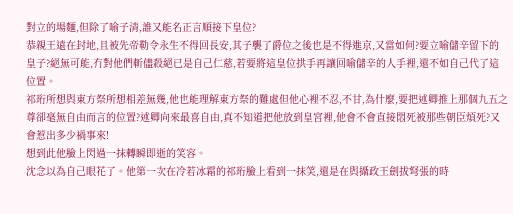對立的場麵,但除了喻子清,誰又能名正言順接下皇位?
恭親王遠在封地,且被先帝勒令永生不得回長安,其子襲了爵位之後也是不得進京,又當如何?要立喻儲辛留下的皇子?絕無可能,冇對他們斬儘殺絕已是自己仁慈,若要將這皇位拱手再讓回喻儲辛的人手裡,還不如自己代了這位置。
祁珩所想與東方祭所想相差無幾,他也能理解東方祭的難處但他心裡不忍,不甘,為什麼,要把述卿推上那個九五之尊卻毫無自由而言的位置?述卿向來最喜自由,真不知道把他放到皇宮裡,他會不會直接悶死被那些朝臣煩死?又會惹出多少禍事來!
想到此他臉上閃過一抹轉瞬即逝的笑容。
沈念以為自己眼花了。他第一次在冷若冰霜的祁珩臉上看到一抹笑,還是在與攝政王劍拔弩張的時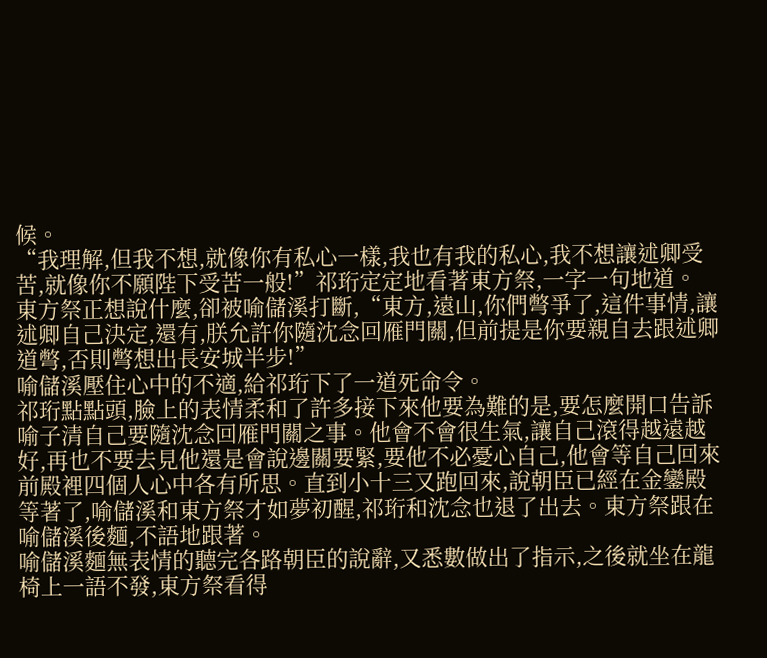候。
“我理解,但我不想,就像你有私心一樣,我也有我的私心,我不想讓述卿受苦,就像你不願陛下受苦一般!”祁珩定定地看著東方祭,一字一句地道。
東方祭正想說什麼,卻被喻儲溪打斷,“東方,遠山,你們彆爭了,這件事情,讓述卿自己決定,還有,朕允許你隨沈念回雁門關,但前提是你要親自去跟述卿道彆,否則彆想出長安城半步!”
喻儲溪壓住心中的不適,給祁珩下了一道死命令。
祁珩點點頭,臉上的表情柔和了許多接下來他要為難的是,要怎麼開口告訴喻子清自己要隨沈念回雁門關之事。他會不會很生氣,讓自己滾得越遠越好,再也不要去見他還是會說邊關要緊,要他不必憂心自己,他會等自己回來
前殿裡四個人心中各有所思。直到小十三又跑回來,說朝臣已經在金鑾殿等著了,喻儲溪和東方祭才如夢初醒,祁珩和沈念也退了出去。東方祭跟在喻儲溪後麵,不語地跟著。
喻儲溪麵無表情的聽完各路朝臣的說辭,又悉數做出了指示,之後就坐在龍椅上一語不發,東方祭看得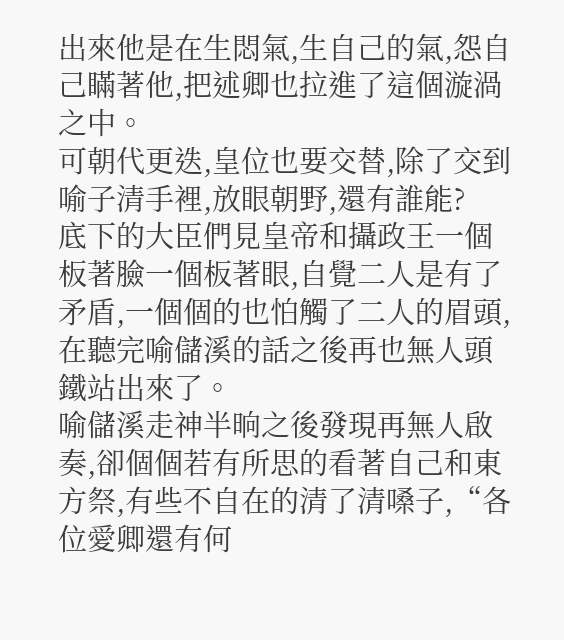出來他是在生悶氣,生自己的氣,怨自己瞞著他,把述卿也拉進了這個漩渦之中。
可朝代更迭,皇位也要交替,除了交到喻子清手裡,放眼朝野,還有誰能?
底下的大臣們見皇帝和攝政王一個板著臉一個板著眼,自覺二人是有了矛盾,一個個的也怕觸了二人的眉頭,在聽完喻儲溪的話之後再也無人頭鐵站出來了。
喻儲溪走神半晌之後發現再無人啟奏,卻個個若有所思的看著自己和東方祭,有些不自在的清了清嗓子,“各位愛卿還有何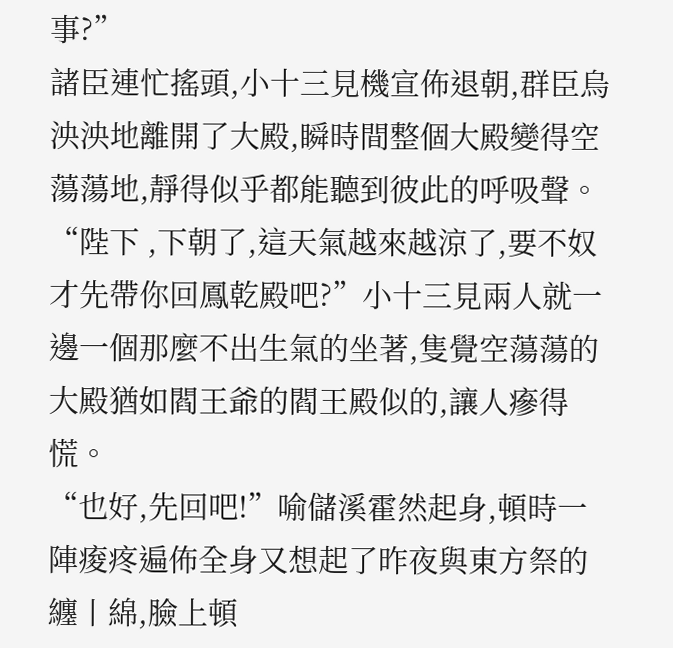事?”
諸臣連忙搖頭,小十三見機宣佈退朝,群臣烏泱泱地離開了大殿,瞬時間整個大殿變得空蕩蕩地,靜得似乎都能聽到彼此的呼吸聲。
“陛下 ,下朝了,這天氣越來越涼了,要不奴才先帶你回鳳乾殿吧?”小十三見兩人就一邊一個那麼不出生氣的坐著,隻覺空蕩蕩的大殿猶如閻王爺的閻王殿似的,讓人瘮得慌。
“也好,先回吧!”喻儲溪霍然起身,頓時一陣痠疼遍佈全身又想起了昨夜與東方祭的纏丨綿,臉上頓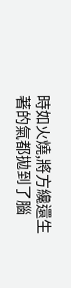時如火燒,將方纔還生著的氣都拋到了腦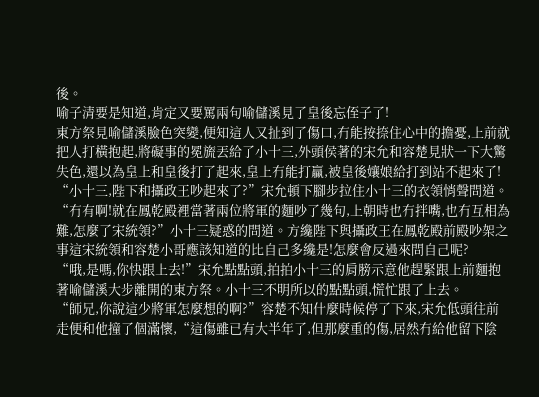後。
喻子清要是知道,肯定又要罵兩句喻儲溪見了皇後忘侄子了!
東方祭見喻儲溪臉色突變,便知這人又扯到了傷口,冇能按捺住心中的擔憂,上前就把人打橫抱起,將礙事的冕旒丟給了小十三,外頭侯著的宋允和容楚見狀一下大驚失色,還以為皇上和皇後打了起來,皇上冇能打贏,被皇後孃娘給打到站不起來了!
“小十三,陛下和攝政王吵起來了?”宋允頓下腳步拉住小十三的衣領悄聲問道。
“冇有啊!就在鳳乾殿裡當著兩位將軍的麵吵了幾句,上朝時也冇拌嘴,也冇互相為難,怎麼了宋統領?”小十三疑惑的問道。方纔陛下與攝政王在鳳乾殿前殿吵架之事這宋統領和容楚小哥應該知道的比自己多纔是!怎麼會反過來問自己呢?
“哦,是嗎,你快跟上去!”宋允點點頭,拍拍小十三的肩膀示意他趕緊跟上前麵抱著喻儲溪大步離開的東方祭。小十三不明所以的點點頭,慌忙跟了上去。
“師兄,你說這少將軍怎麼想的啊?”容楚不知什麼時候停了下來,宋允低頭往前走便和他撞了個滿懷,“這傷雖已有大半年了,但那麼重的傷,居然冇給他留下陰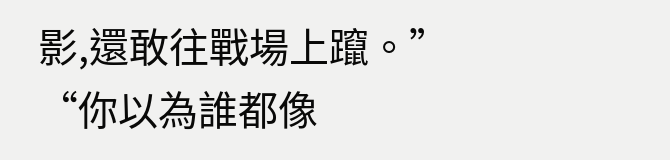影,還敢往戰場上躥。”
“你以為誰都像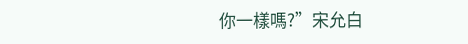你一樣嗎?”宋允白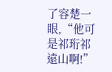了容楚一眼,“他可是祁珩祁遠山啊!”